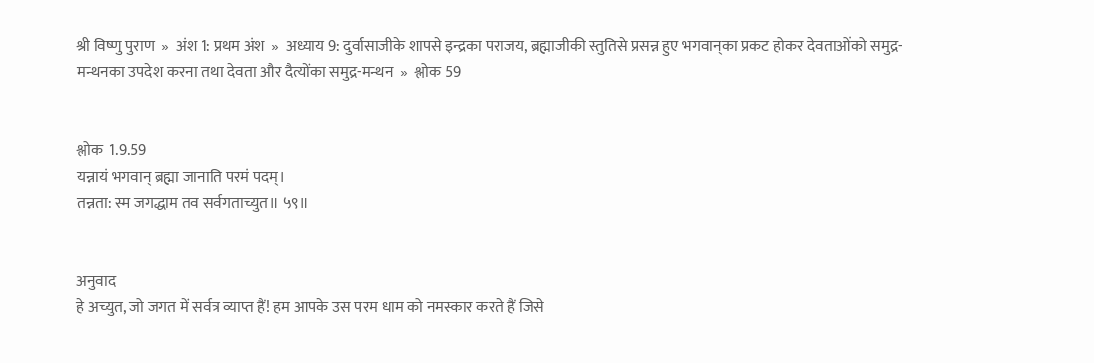श्री विष्णु पुराण  »  अंश 1: प्रथम अंश  »  अध्याय 9: दुर्वासाजीके शापसे इन्द्रका पराजय, ब्रह्माजीकी स्तुतिसे प्रसन्न हुए भगवान‍्का प्रकट होकर देवताओंको समुद्र-मन्थनका उपदेश करना तथा देवता और दैत्योंका समुद्र-मन्थन  »  श्लोक 59


श्लोक  1.9.59
यन्नायं भगवान‍् ब्रह्मा जानाति परमं पदम्।
तन्नता: स्म जगद्धाम तव सर्वगताच्युत॥ ५९॥


अनुवाद
हे अच्युत, जो जगत में सर्वत्र व्याप्त हैं! हम आपके उस परम धाम को नमस्कार करते हैं जिसे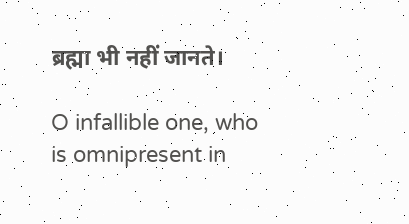ब्रह्मा भी नहीं जानते।

O infallible one, who is omnipresent in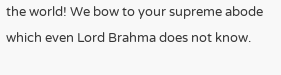the world! We bow to your supreme abode which even Lord Brahma does not know.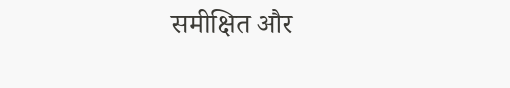समीक्षित और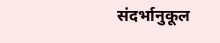संदर्भानुकूल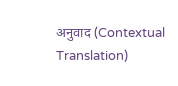अनुवाद (Contextual Translation)